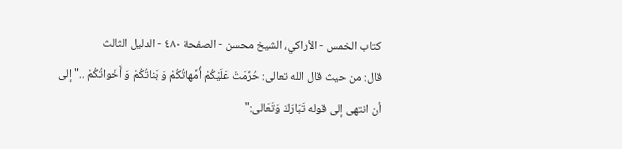كتاب الخمس - الأراكي، الشيخ محسن - الصفحة ٤٨٠ - الدليل الثالث
قال: من حيث قال الله تعالى: حُرِّمَتْ عَلَيْكُمْ أُمَّهاتُكُمْ وَ بَناتُكُمْ وَ أَخَواتُكُمْ .." إلى أن انتهى إلى قوله تَبَارَكَ وَتَعَالى:"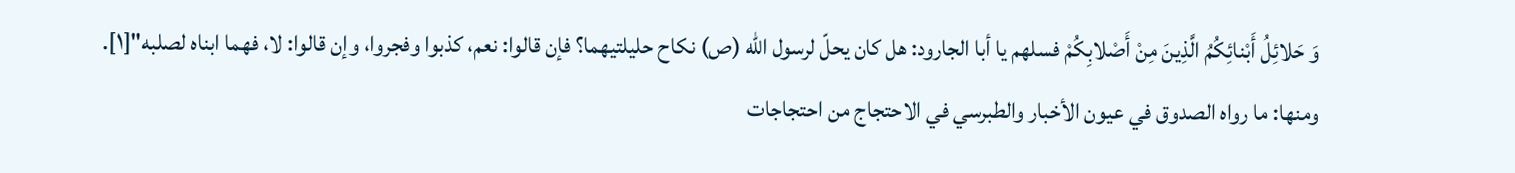وَ حَلائِلُ أَبْنائِكُمُ الَّذِينَ مِنْ أَصْلابِكُمْ فسلهم يا أبا الجارود: هل كان يحلّ لرسول الله (ص) نكاح حليلتيهما؟ فإن قالوا: نعم، كذبوا وفجروا، وإن قالوا: لا، فهما ابناه لصلبه"[١].
ومنها: ما رواه الصدوق في عيون الأخبار والطبرسي في الاحتجاج من احتجاجات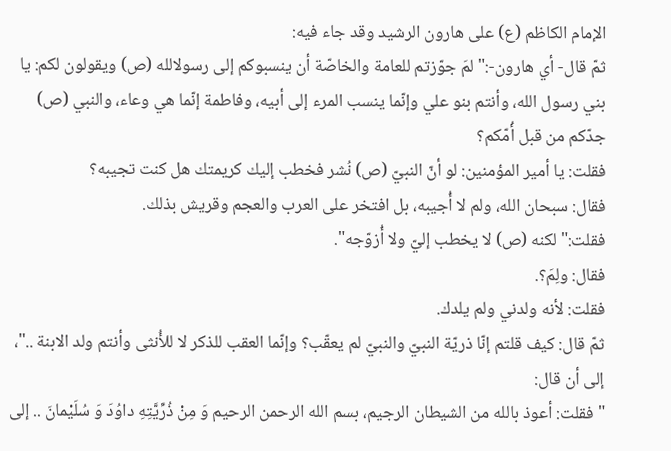الإمام الكاظم (ع) على هارون الرشيد وقد جاء فيه:
ثمّ قال- أي هارون-:" لمَ جوّزتم للعامة والخاصّة أن ينسبوكم إلى رسولالله (ص) ويقولون لكم: يا بني رسول الله، وأنتم بنو علي وإنّما ينسب المرء إلى أبيه، وفاطمة إنّما هي وعاء، والنبي (ص) جدّكم من قبل أُمّكم؟
فقلت: يا أمير المؤمنين: لو أنّ النبيّ (ص) نُشر فخطب إليك كريمتك هل كنت تجيبه؟
فقال: سبحان الله، ولم لا أُجيبه، بل افتخر على العرب والعجم وقريش بذلك.
فقلت:" لكنه (ص) لا يخطب إليّ ولا أُزوّجه".
فقال: ولِمَ؟.
فقلت: لأنه ولدني ولم يلدك.
ثمّ قال: كيف قلتم إنّا ذريّة النبيّ والنبيّ لم يعقّب؟ وإنّما العقب للذكر لا للأُنثى وأنتم ولد الابنة .."، إلى أن قال:
" فقلت: أعوذ بالله من الشيطان الرجيم، بسم الله الرحمن الرحيم وَ مِنْ ذُرِّيَّتِهِ داوُدَ وَ سُلَيْمانَ .. إلى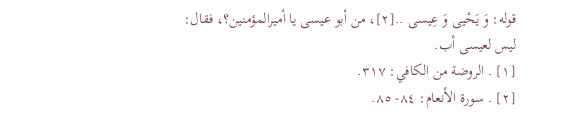قوله: وَ يَحْيى وَ عِيسى ..[٢]، من أبو عيسى يا أميرالمؤمنين؟، فقال: ليس لعيسى أب.
[١] . الروضة من الكافي: ٣١٧.
[٢] . سورة الأنعام: ٨٤- ٨٥.